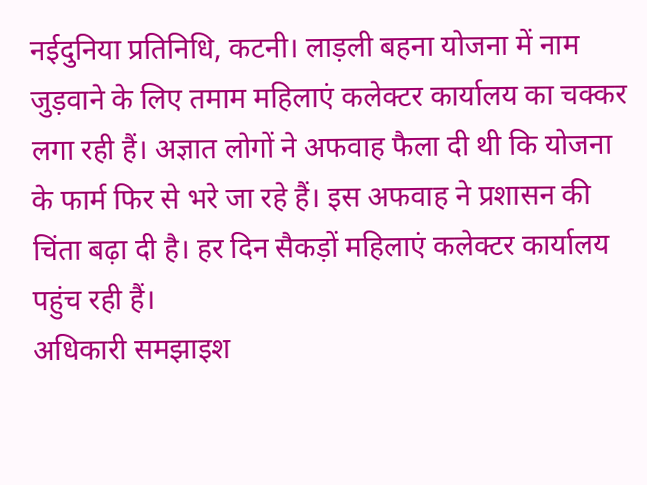नईदुनिया प्रतिनिधि, कटनी। लाड़ली बहना योजना में नाम जुड़वाने के लिए तमाम महिलाएं कलेक्टर कार्यालय का चक्कर लगा रही हैं। अज्ञात लोगों ने अफवाह फैला दी थी कि योजना के फार्म फिर से भरे जा रहे हैं। इस अफवाह ने प्रशासन की चिंता बढ़ा दी है। हर दिन सैकड़ों महिलाएं कलेक्टर कार्यालय पहुंच रही हैं।
अधिकारी समझाइश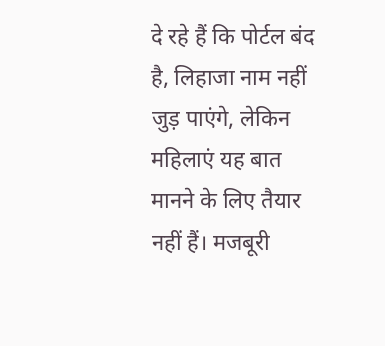दे रहे हैं कि पोर्टल बंद है, लिहाजा नाम नहीं जुड़ पाएंगे, लेकिन महिलाएं यह बात मानने के लिए तैयार नहीं हैं। मजबूरी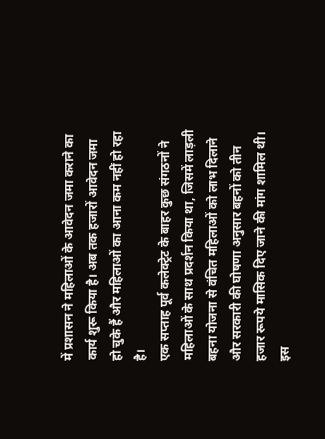में प्रशासन ने महिलाओं के आवेदन जमा कराने का कार्य शुरू किया है। अब तक हजारों आवेदन जमा हो चुके हैं और महिलाओं का आना कम नहीं हो रहा है।
एक सप्ताह पूर्व कलेक्ट्रेट के बाहर कुछ संगठनों ने महिलाओं के साथ प्रदर्शन किया था, जिसमें लाड़ली बहना योजना से वंचित महिलाओं को लाभ दिलाने और सरकारी की घोषणा अनुसार बहनों को तीन हजार रूपये मासिक दिए जाने की मांग शामिल थी। इस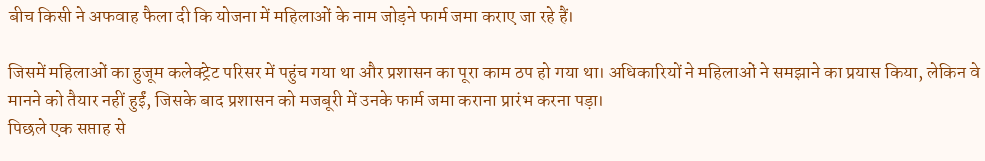बीच किसी ने अफवाह फैला दी कि योजना में महिलाओं के नाम जोड़ने फार्म जमा कराए जा रहे हैं।

जिसमें महिलाओं का हुजूम कलेक्ट्रेट परिसर में पहुंच गया था और प्रशासन का पूरा काम ठप हो गया था। अधिकारियों ने महिलाओं ने समझाने का प्रयास किया, लेकिन वे मानने को तैयार नहीं हुईं, जिसके बाद प्रशासन को मजबूरी में उनके फार्म जमा कराना प्रारंभ करना पड़ा।
पिछले एक सप्ताह से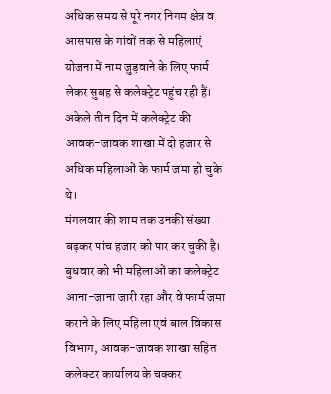अधिक समय से पूरे नगर निगम क्षेत्र व आसपास के गांवों तक से महिलाएं योजना में नाम जुड़वाने के लिए फार्म लेकर सुबह से कलेक्ट्रेट पहुंच रही हैं। अकेले तीन दिन में कलेक्ट्रेट की आवक-जावक शाखा में दो हजार से अधिक महिलाओं के फार्म जमा हो चुके थे।
मंगलवार की शाम तक उनकी संख्या बढ़कर पांच हजार को पार कर चुकी है। बुधवार को भी महिलाओं का कलेक्ट्रेट आना-जाना जारी रहा और वे फार्म जमा कराने के लिए महिला एवं बाल विकास विभाग, आवक-जावक शाखा सहित कलेक्टर कार्यालय के चक्कर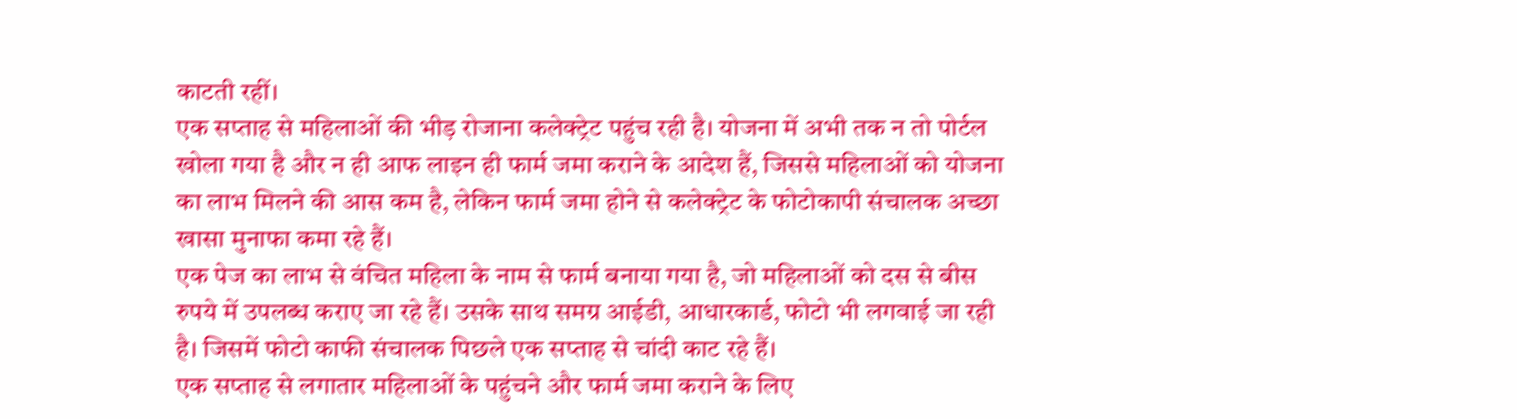काटती रहीं।
एक सप्ताह से महिलाओं की भीड़ रोजाना कलेक्ट्रेट पहुंच रही है। योजना में अभी तक न तो पोर्टल खोला गया है और न ही आफ लाइन ही फार्म जमा कराने के आदेश हैं, जिससे महिलाओं को योजना का लाभ मिलने की आस कम है, लेकिन फार्म जमा होने से कलेक्ट्रेट के फोटोकापी संचालक अच्छा खासा मुनाफा कमा रहे हैं।
एक पेज का लाभ से वंचित महिला के नाम से फार्म बनाया गया है, जो महिलाओं को दस से बीस रुपये में उपलब्ध कराए जा रहे हैं। उसके साथ समग्र आईडी, आधारकार्ड, फोटो भी लगवाई जा रही है। जिसमें फोटो काफी संचालक पिछले एक सप्ताह से चांदी काट रहे हैं।
एक सप्ताह से लगातार महिलाओं के पहुंचने और फार्म जमा कराने के लिए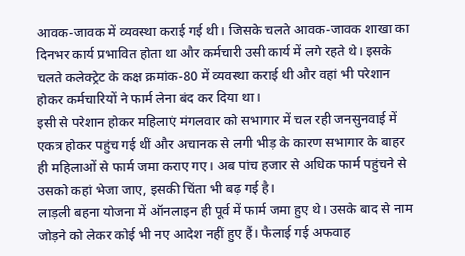आवक-जावक में व्यवस्था कराई गई थी। जिसके चलते आवक-जावक शाखा का दिनभर कार्य प्रभावित होता था और कर्मचारी उसी कार्य में लगे रहते थे। इसके चलते कलेक्ट्रेट के कक्ष क्रमांक-80 में व्यवस्था कराई थी और वहां भी परेशान होकर कर्मचारियों ने फार्म लेना बंद कर दिया था।
इसी से परेशान होकर महिलाएं मंगलवार को सभागार में चल रही जनसुनवाई में एकत्र होकर पहुंच गई थीं और अचानक से लगी भीड़ के कारण सभागार के बाहर ही महिलाओं से फार्म जमा कराए गए। अब पांच हजार से अधिक फार्म पहुंचने से उसको कहां भेजा जाए, इसकी चिंता भी बढ़ गई है।
लाड़ली बहना योजना में ऑनलाइन ही पूर्व में फार्म जमा हुए थे। उसके बाद से नाम जोड़ने को लेकर कोई भी नए आदेश नहीं हुए हैं। फैलाई गई अफवाह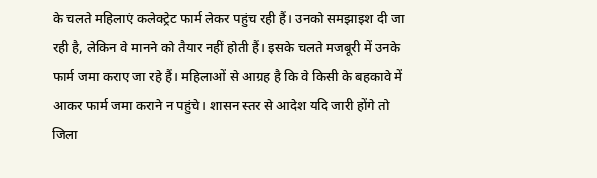के चलते महिलाएं कलेक्ट्रेट फार्म लेकर पहुंच रही हैं। उनको समझाइश दी जा रही है, लेकिन वे मानने को तैयार नहीं होती हैं। इसके चलते मजबूरी में उनके फार्म जमा कराए जा रहे हैं। महिलाओं से आग्रह है कि वे किसी के बहकावे में आकर फार्म जमा कराने न पहुंचे। शासन स्तर से आदेश यदि जारी होंगे तो जिला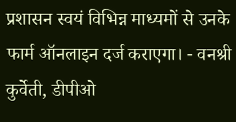प्रशासन स्वयं विभिन्न माध्यमों से उनके फार्म ऑनलाइन दर्ज कराएगा। - वनश्री कुर्वेती, डीपीओ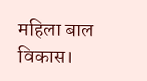महिला बाल विकास।